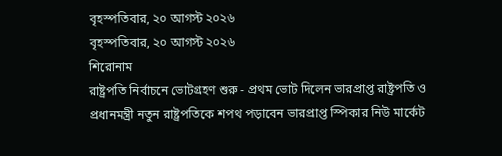বৃহস্পতিবার, ২০ আগস্ট ২০২৬
বৃহস্পতিবার, ২০ আগস্ট ২০২৬
শিরোনাম
রাষ্ট্রপতি নির্বাচনে ভোটগ্রহণ শুরু - প্রথম ভোট দিলেন ভারপ্রাপ্ত রাষ্ট্রপতি ও প্রধানমন্ত্রী নতুন রাষ্ট্রপতিকে শপথ পড়াবেন ভারপ্রাপ্ত স্পিকার নিউ মার্কেট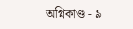অগ্নিকাণ্ড - ৯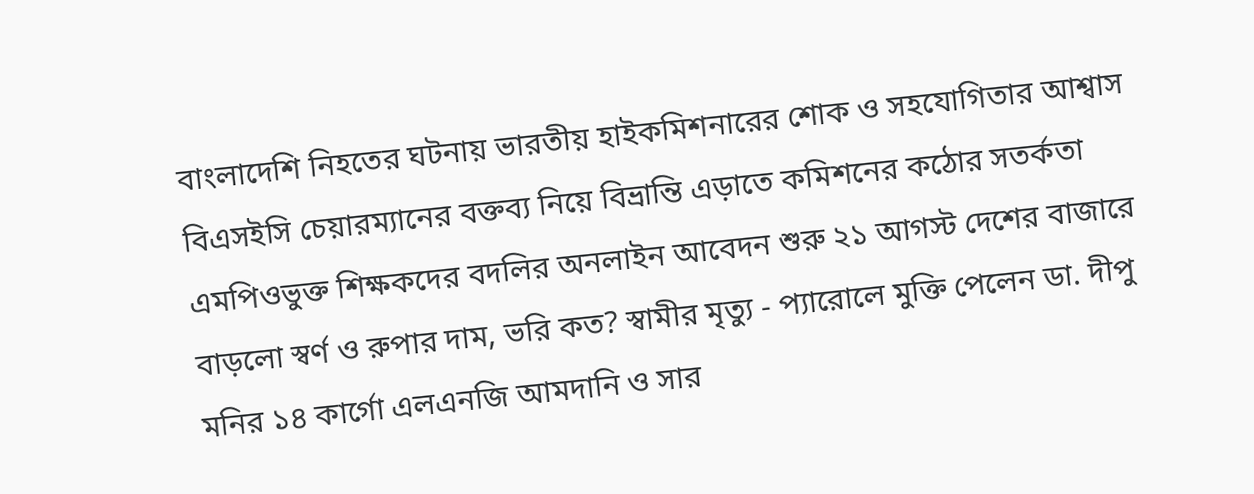বাংলাদেশি নিহতের ঘটনায় ভারতীয় হাইকমিশনারের শোক ও সহযোগিতার আশ্বাস বিএসইসি চেয়ারম্যানের বক্তব্য নিয়ে বিভ্রান্তি এড়াতে কমিশনের কঠোর সতর্কতা এমপিওভুক্ত শিক্ষকদের বদলির অনলাইন আবেদন শুরু ২১ আগস্ট দেশের বাজারে বাড়লো স্বর্ণ ও রুপার দাম, ভরি কত? স্বামীর মৃত্যু - প্যারোলে মুক্তি পেলেন ডা. দীপু মনির ১৪ কার্গো এলএনজি আমদানি ও সার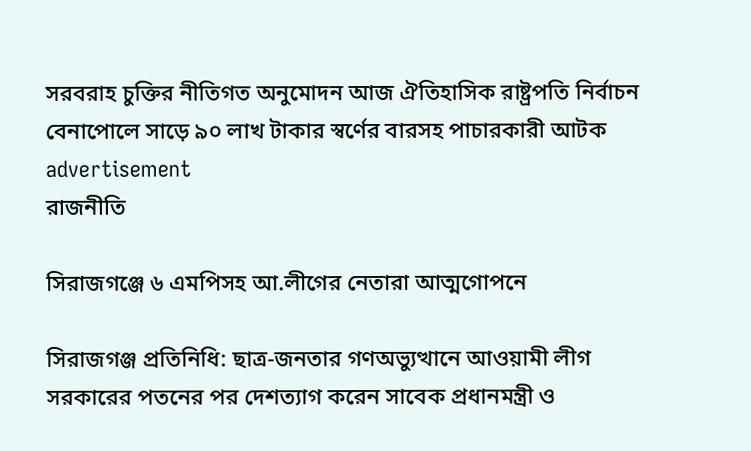সরবরাহ চুক্তির নীতিগত অনুমোদন আজ ঐতিহাসিক রাষ্ট্রপতি নির্বাচন বেনাপোলে সাড়ে ৯০ লাখ টাকার স্বর্ণের বারসহ পাচারকারী আটক
advertisement
রাজনীতি

সিরাজগঞ্জে ৬ এমপিসহ আ.লীগের নেতারা আত্মগোপনে

সিরাজগঞ্জ প্রতিনিধি: ছাত্র-জনতার গণঅভ্যুত্থানে আওয়ামী লীগ সরকারের পতনের পর দেশত্যাগ করেন সাবেক প্রধানমন্ত্রী ও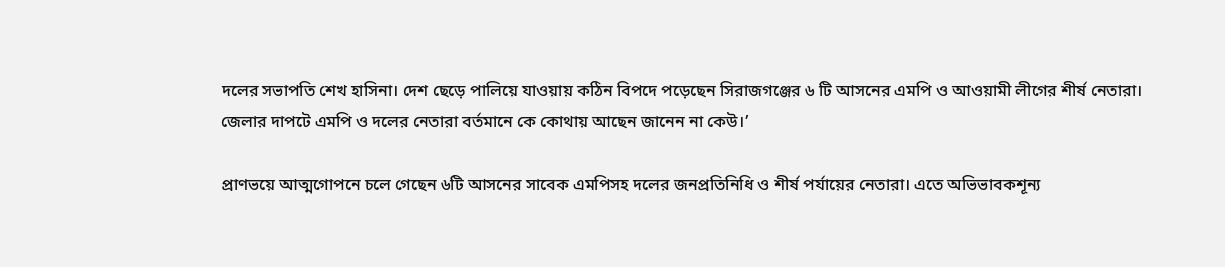দলের সভাপতি শেখ হাসিনা। দেশ ছেড়ে পালিয়ে যাওয়ায় কঠিন বিপদে পড়েছেন সিরাজগঞ্জের ৬ টি আসনের এমপি ও আওয়ামী লীগের শীর্ষ নেতারা। জেলার দাপটে এমপি ও দলের নেতারা বর্তমানে কে কোথায় আছেন জানেন না কেউ।’

প্রাণভয়ে আত্মগোপনে চলে গেছেন ৬টি আসনের সাবেক এমপিসহ দলের জনপ্রতিনিধি ও শীর্ষ পর্যায়ের নেতারা। এতে অভিভাবকশূন্য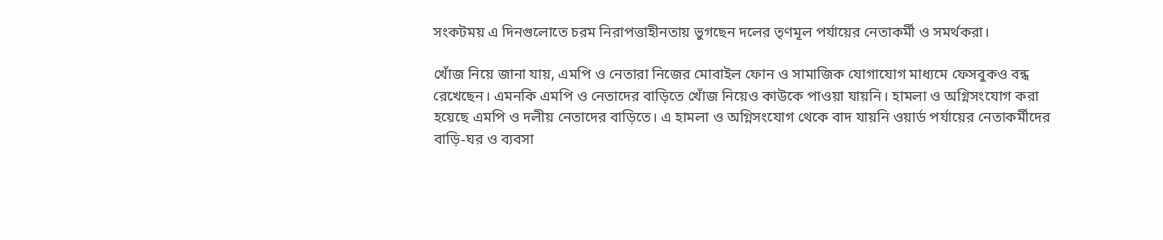সংকটময় এ দিনগুলোতে চরম নিরাপত্তাহীনতায় ভুগছেন দলের তৃণমূল পর্যায়ের নেতাকর্মী ও সমর্থকরা।

খোঁজ নিয়ে জানা যায়, এমপি ও নেতারা নিজের মোবাইল ফোন ও সামাজিক যোগাযোগ মাধ্যমে ফেসবুকও বন্ধ রেখেছেন। এমনকি এমপি ও নেতাদের বাড়িতে খোঁজ নিয়েও কাউকে পাওয়া যায়নি। হামলা ও অগ্নিসংযোগ করা হয়েছে এমপি ও দলীয় নেতাদের বাড়িতে। এ হামলা ও অগ্নিসংযোগ থেকে বাদ যায়নি ওয়ার্ড পর্যায়ের নেতাকর্মীদের বাড়ি-ঘর ও ব্যবসা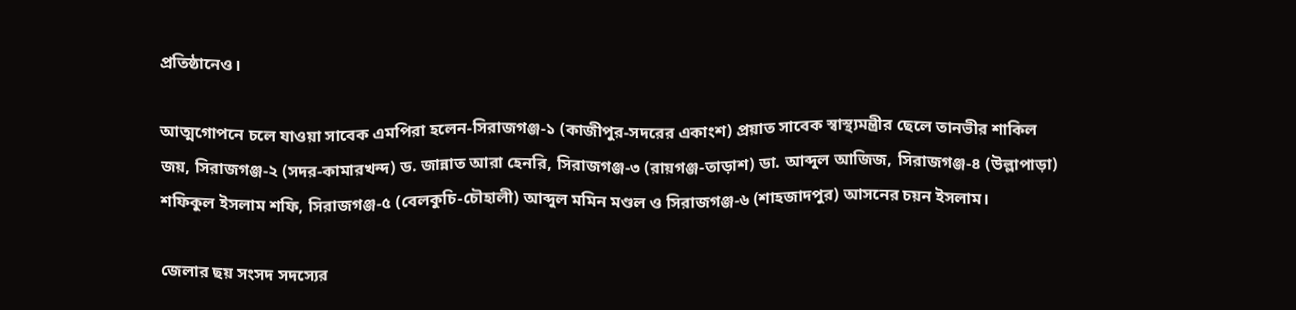প্রতিষ্ঠানেও।

আত্মগোপনে চলে যাওয়া সাবেক এমপিরা হলেন-সিরাজগঞ্জ-১ (কাজীপুর-সদরের একাংশ) প্রয়াত সাবেক স্বাস্থ্যমন্ত্রীর ছেলে তানভীর শাকিল জয়, সিরাজগঞ্জ-২ (সদর-কামারখন্দ) ড. জান্নাত আরা হেনরি, সিরাজগঞ্জ-৩ (রায়গঞ্জ-তাড়াশ) ডা. আব্দুল আজিজ, সিরাজগঞ্জ-৪ (উল্লাপাড়া) শফিকুল ইসলাম শফি, সিরাজগঞ্জ-৫ (বেলকুচি-চৌহালী) আব্দুল মমিন মণ্ডল ও সিরাজগঞ্জ-৬ (শাহজাদপুর) আসনের চয়ন ইসলাম।

জেলার ছয় সংসদ সদস্যের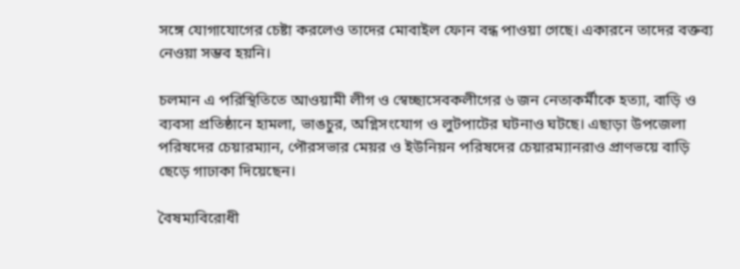সঙ্গে যোগাযোগের চেষ্টা করলেও তাদের মোবাইল ফোন বন্ধ পাওয়া গেছে। একারনে তাদের বক্তব্য নেওয়া সম্ভব হয়নি।

চলমান এ পরিস্থিতিতে আওয়ামী লীগ ও স্বেচ্ছাসেবকলীগের ৬ জন নেতাকর্মীকে হত্যা, বাড়ি ও ব্যবসা প্রতিষ্ঠানে হামলা, ভাঙচুর, অগ্নিসংযোগ ও লুটপাটের ঘটনাও ঘটছে। এছাড়া উপজেলা পরিষদের চেয়ারম্যান, পৌরসভার মেয়র ও ইউনিয়ন পরিষদের চেয়ারম্যানরাও প্রাণভয়ে বাড়ি ছেড়ে গাঢাকা দিয়েছেন।

বৈষম্যবিরোধী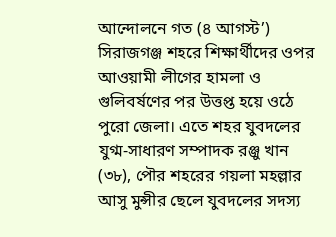আন্দোলনে গত (৪ আগস্ট’) সিরাজগঞ্জ শহরে শিক্ষার্থীদের ওপর আওয়ামী লীগের হামলা ও গুলিবর্ষণের পর উত্তপ্ত হয়ে ওঠে পুরো জেলা। এতে শহর যুবদলের যুগ্ম-সাধারণ সম্পাদক রঞ্জু খান (৩৮), পৌর শহরের গয়লা মহল্লার আসু মুন্সীর ছেলে যুবদলের সদস্য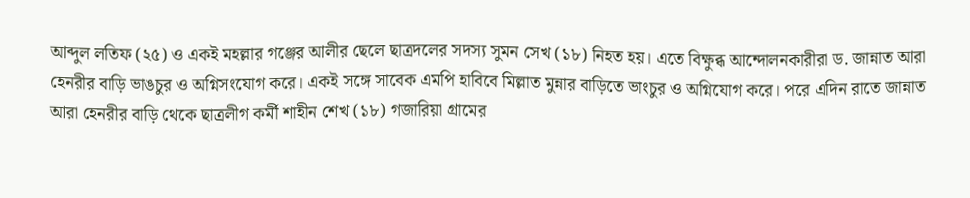আব্দুল লতিফ (২৫) ও একই মহল্লার গঞ্জের আলীর ছেলে ছাত্রদলের সদস্য সুমন সেখ (১৮) নিহত হয়। এতে বিক্ষুব্ধ আন্দোলনকারীরা ড. জান্নাত আরা হেনরীর বাড়ি ভাঙচুর ও অগ্নিসংযোগ করে। একই সঙ্গে সাবেক এমপি হাবিবে মিল্লাত মুন্নার বাড়িতে ভাংচুর ও অগ্নিযোগ করে। পরে এদিন রাতে জান্নাত আরা হেনরীর বাড়ি থেকে ছাত্রলীগ কর্মী শাহীন শেখ (১৮) গজারিয়া গ্রামের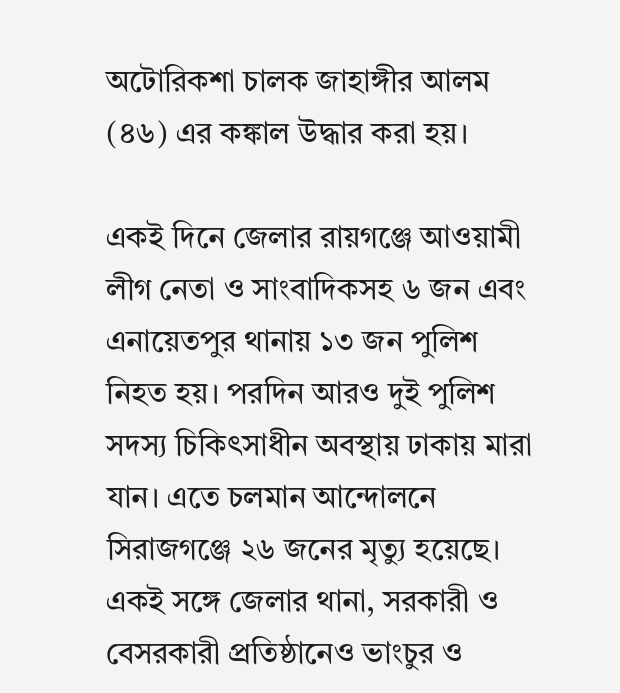অটোরিকশা চালক জাহাঙ্গীর আলম (৪৬) এর কঙ্কাল উদ্ধার করা হয়।

একই দিনে জেলার রায়গঞ্জে আওয়ামী লীগ নেতা ও সাংবাদিকসহ ৬ জন এবং এনায়েতপুর থানায় ১৩ জন পুলিশ নিহত হয়। পরদিন আরও দুই পুলিশ সদস্য চিকিৎসাধীন অবস্থায় ঢাকায় মারা যান। এতে চলমান আন্দোলনে সিরাজগঞ্জে ২৬ জনের মৃত্যু হয়েছে। একই সঙ্গে জেলার থানা, সরকারী ও বেসরকারী প্রতিষ্ঠানেও ভাংচুর ও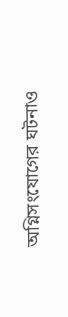অগ্নিসংযোগের ঘটনাও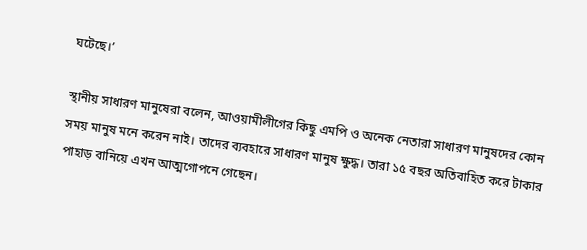ঘটেছে।’

স্থানীয় সাধারণ মানুষেরা বলেন, আওয়ামীলীগের কিছু এমপি ও অনেক নেতারা সাধারণ মানুষদের কোন সময় মানুষ মনে করেন নাই। তাদের ব্যবহারে সাধারণ মানুষ ক্ষুদ্ধ। তারা ১৫ বছর অতিবাহিত করে টাকার পাহাড় বানিয়ে এখন আত্মগোপনে গেছেন।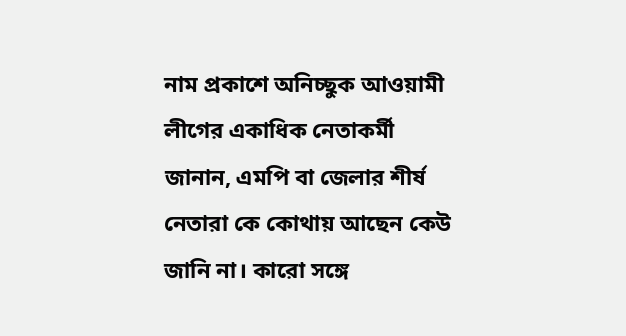নাম প্রকাশে অনিচ্ছুক আওয়ামী লীগের একাধিক নেতাকর্মী জানান, এমপি বা জেলার শীর্ষ নেতারা কে কোথায় আছেন কেউ জানি না। কারো সঙ্গে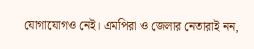যোগাযোগও নেই। এমপিরা ও জেলার নেতারাই নন,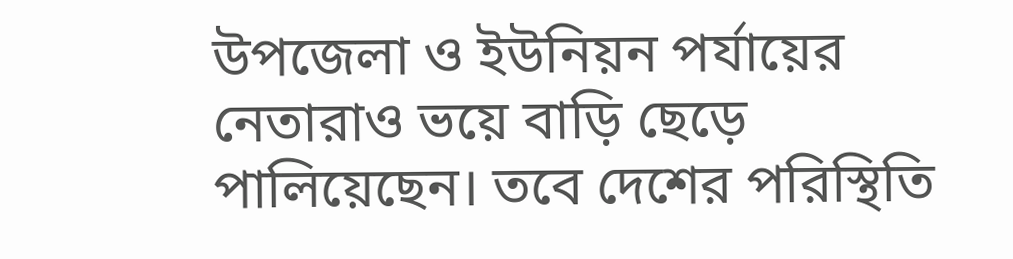উপজেলা ও ইউনিয়ন পর্যায়ের নেতারাও ভয়ে বাড়ি ছেড়ে পালিয়েছেন। তবে দেশের পরিস্থিতি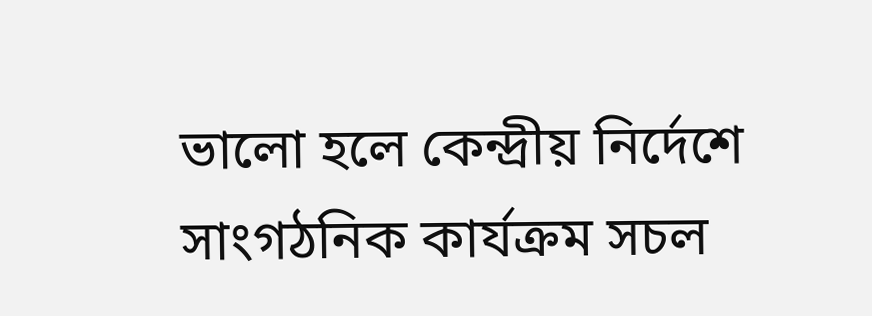ভালো হলে কেন্দ্রীয় নির্দেশে সাংগঠনিক কার্যক্রম সচল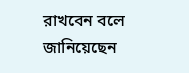রাখবেন বলে জানিয়েছেন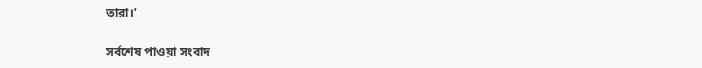তারা।’

সর্বশেষ পাওয়া সংবাদ